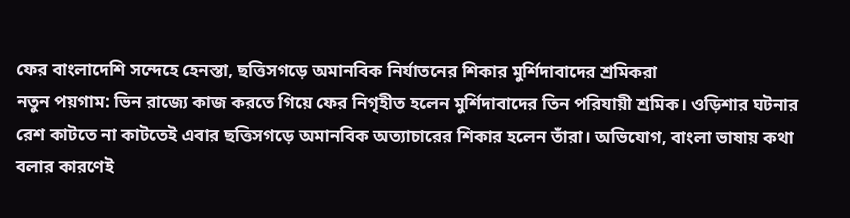ফের বাংলাদেশি সন্দেহে হেনস্তা, ছত্তিসগড়ে অমানবিক নির্যাতনের শিকার মুর্শিদাবাদের শ্রমিকরা
নতুন পয়গাম: ভিন রাজ্যে কাজ করতে গিয়ে ফের নিগৃহীত হলেন মুর্শিদাবাদের তিন পরিযায়ী শ্রমিক। ওড়িশার ঘটনার রেশ কাটতে না কাটতেই এবার ছত্তিসগড়ে অমানবিক অত্যাচারের শিকার হলেন তাঁরা। অভিযোগ, বাংলা ভাষায় কথা বলার কারণেই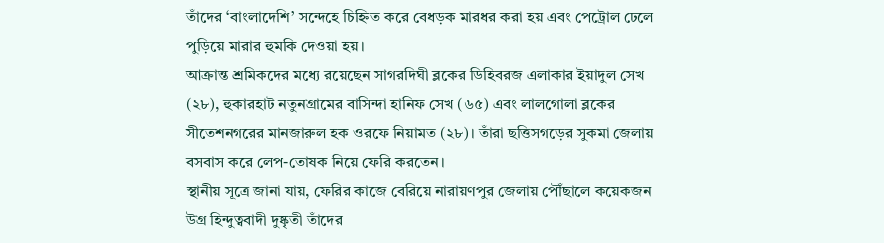তাঁদের ‘বাংলাদেশি’ সন্দেহে চিহ্নিত করে বেধড়ক মারধর করা হয় এবং পেট্রোল ঢেলে পুড়িয়ে মারার হুমকি দেওয়া হয়।
আক্রান্ত শ্রমিকদের মধ্যে রয়েছেন সাগরদিঘী ব্লকের ডিহিবরজ এলাকার ইয়াদুল সেখ (২৮), হুকারহাট নতুনগ্রামের বাসিন্দা হানিফ সেখ (৬৫) এবং লালগোলা ব্লকের সীতেশনগরের মানজারুল হক ওরফে নিয়ামত (২৮)। তাঁরা ছত্তিসগড়ের সুকমা জেলায় বসবাস করে লেপ-তোষক নিয়ে ফেরি করতেন।
স্থানীয় সূত্রে জানা যায়, ফেরির কাজে বেরিয়ে নারায়ণপুর জেলায় পৌঁছালে কয়েকজন উগ্র হিন্দুত্ববাদী দুষ্কৃতী তাঁদের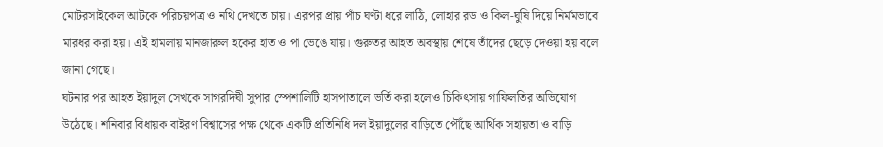মোটরসাইকেল আটকে পরিচয়পত্র ও নথি দেখতে চায়। এরপর প্রায় পাঁচ ঘণ্টা ধরে লাঠি, লোহার রড ও কিল-ঘুষি দিয়ে নির্মমভাবে মারধর করা হয়। এই হামলায় মানজারুল হকের হাত ও পা ভেঙে যায়। গুরুতর আহত অবস্থায় শেষে তাঁদের ছেড়ে দেওয়া হয় বলে জানা গেছে।
ঘটনার পর আহত ইয়াদুল সেখকে সাগরদিঘী সুপার স্পেশালিটি হাসপাতালে ভর্তি করা হলেও চিকিৎসায় গাফিলতির অভিযোগ উঠেছে। শনিবার বিধায়ক বাইরণ বিশ্বাসের পক্ষ থেকে একটি প্রতিনিধি দল ইয়াদুলের বাড়িতে পৌঁছে আর্থিক সহায়তা ও বাড়ি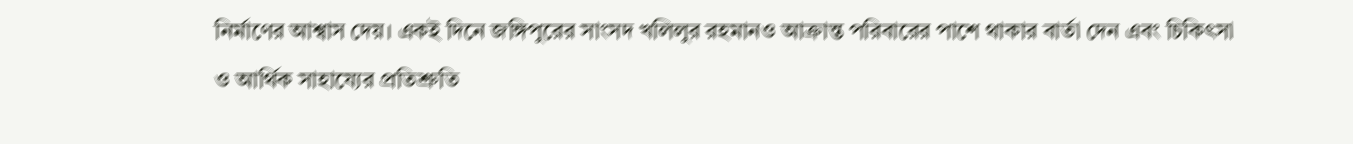নির্মাণের আশ্বাস দেয়। একই দিনে জঙ্গিপুরের সাংসদ খলিলুর রহমানও আক্রান্ত পরিবারের পাশে থাকার বার্তা দেন এবং চিকিৎসা ও আর্থিক সাহায্যের প্রতিশ্রুতি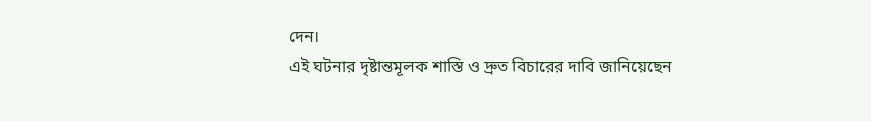দেন।
এই ঘটনার দৃষ্টান্তমূলক শাস্তি ও দ্রুত বিচারের দাবি জানিয়েছেন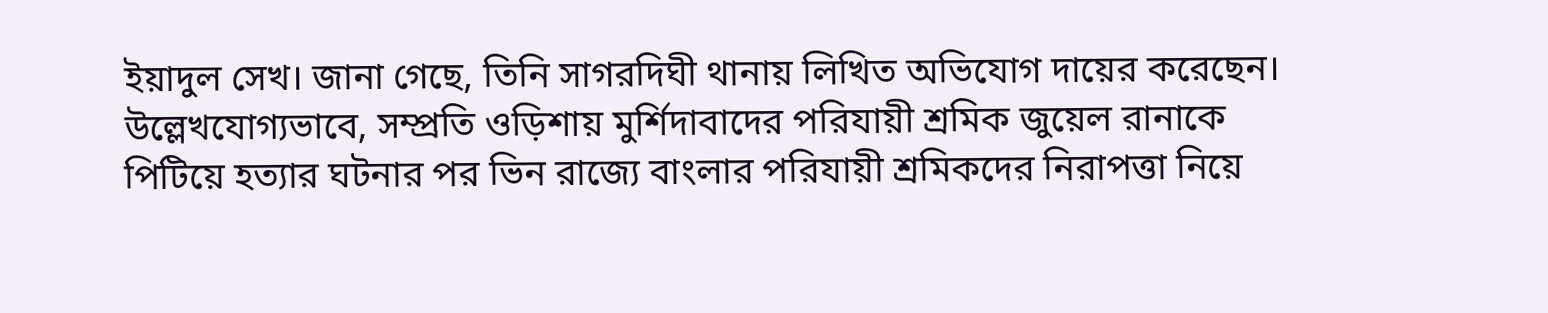ইয়াদুল সেখ। জানা গেছে, তিনি সাগরদিঘী থানায় লিখিত অভিযোগ দায়ের করেছেন। উল্লেখযোগ্যভাবে, সম্প্রতি ওড়িশায় মুর্শিদাবাদের পরিযায়ী শ্রমিক জুয়েল রানাকে পিটিয়ে হত্যার ঘটনার পর ভিন রাজ্যে বাংলার পরিযায়ী শ্রমিকদের নিরাপত্তা নিয়ে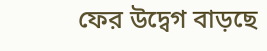ফের উদ্বেগ বাড়ছে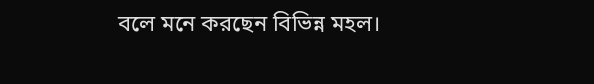বলে মনে করছেন বিভিন্ন মহল।